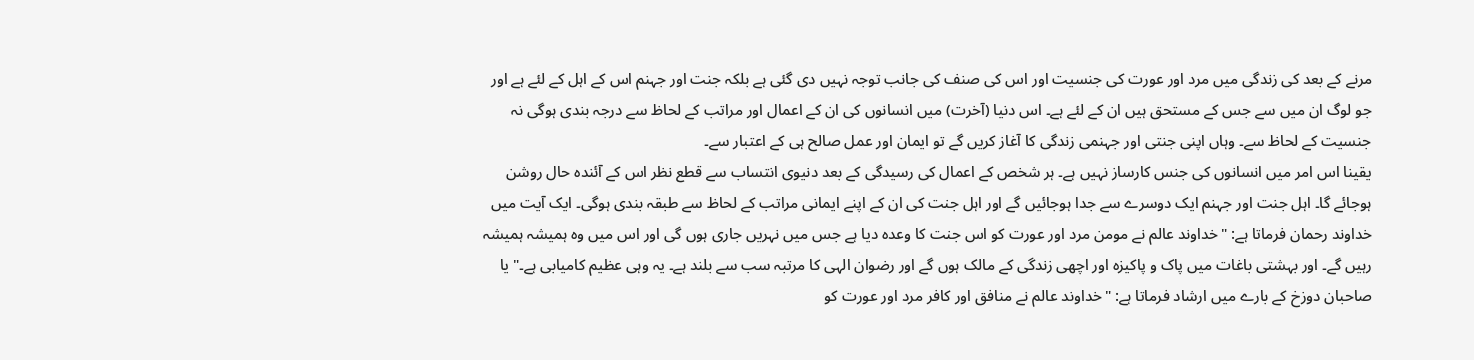مرنے کے بعد کی زندگی میں مرد اور عورت کی جنسیت اور اس کی صنف کی جانب توجہ نہیں دی گئی ہے بلکہ جنت اور جہنم اس کے اہل کے لئے ہے اور جو لوگ ان میں سے جس کے مستحق ہیں ان کے لئے ہے۔ اس دنیا (آخرت) میں انسانوں کی ان کے اعمال اور مراتب کے لحاظ سے درجہ بندی ہوگی نہ جنسیت کے لحاظ سے۔ وہاں اپنی جنتی اور جہنمی زندگی کا آغاز کریں گے تو ایمان اور عمل صالح ہی کے اعتبار سے۔
یقینا اس امر میں انسانوں کی جنس کارساز نہیں ہے۔ ہر شخص کے اعمال کی رسیدگی کے بعد دنیوی انتساب سے قطع نظر اس کے آئندہ حال روشن ہوجائے گا۔ اہل جنت اور جہنم ایک دوسرے سے جدا ہوجائیں گے اور اہل جنت کی ان کے اپنے ایمانی مراتب کے لحاظ سے طبقہ بندی ہوگی۔ ایک آیت میں خداوند رحمان فرماتا ہے: "خداوند عالم نے مومن مرد اور عورت کو اس جنت کا وعدہ دیا ہے جس میں نہریں جاری ہوں گی اور اس میں وہ ہمیشہ ہمیشہ رہیں گے۔ اور بہشتی باغات میں پاک و پاکیزہ اور اچھی زندگی کے مالک ہوں گے اور رضوان الہی کا مرتبہ سب سے بلند ہے۔ یہ وہی عظیم کامیابی ہے۔" یا صاحبان دوزخ کے بارے میں ارشاد فرماتا ہے: "خداوند عالم نے منافق اور کافر مرد اور عورت کو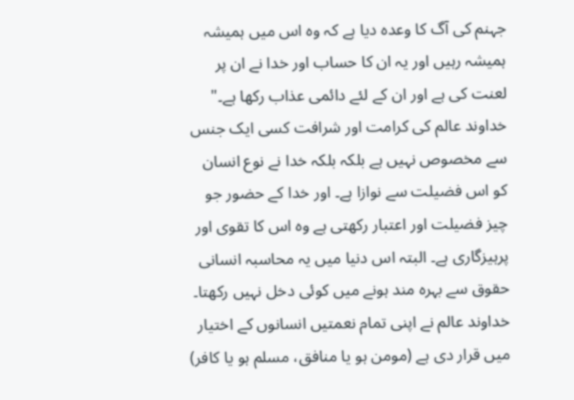جہنم کی آگ کا وعدہ دیا ہے کہ وہ اس میں ہمیشہ ہمیشہ رہیں اور یہ ان کا حساب اور خدا نے ان پر لعنت کی ہے اور ان کے لئے دائمی عذاب رکھا ہے۔"
خداوند عالم کی کرامت اور شرافت کسی ایک جنس سے مخصوص نہیں ہے بلکہ بلکہ خدا نے نوع انسان کو اس فضیلت سے نوازا ہے۔ اور خدا کے حضور جو چیز فضیلت اور اعتبار رکھتی ہے وہ اس کا تقوی اور پرہیزگاری ہے۔ البتہ اس دنیا میں یہ محاسبہ انسانی حقوق سے بہرہ مند ہونے میں کوئی دخل نہیں رکھتا۔ خداوند عالم نے اپنی تمام نعمتیں انسانوں کے اختیار میں قرار دی ہے (مومن ہو یا منافق، مسلم ہو یا کافر)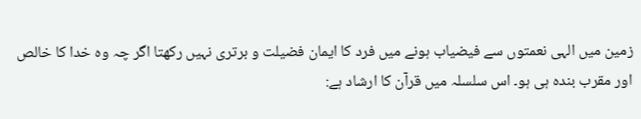زمین میں الہی نعمتوں سے فیضیاب ہونے میں فرد کا ایمان فضیلت و برتری نہیں رکھتا اگر چہ وہ خدا کا خالص اور مقرب بندہ ہی ہو۔ اس سلسلہ میں قرآن کا ارشاد ہے: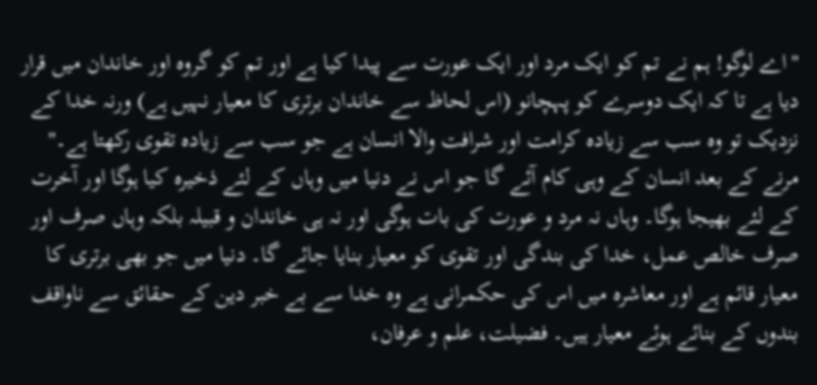"اے لوگو! ہم نے تم کو ایک مرد اور ایک عورت سے پیدا کیا ہے اور تم کو گروہ اور خاندان میں قرار دیا ہے تا کہ ایک دوسرے کو پہچانو (اس لحاظ سے خاندان برتری کا معیار نہیں ہے) ورنہ خدا کے نزدیک تو وہ سب سے زیادہ کرامت اور شرافت والا انسان ہے جو سب سے زیادہ تقوی رکھتا ہے۔"
مرنے کے بعد انسان کے وہی کام آئے گا جو اس نے دنیا میں وہاں کے لئے ذخیرہ کیا ہوگا اور آخرت کے لئے بھیجا ہوگا۔ وہاں نہ مرد و عورت کی بات ہوگی اور نہ ہی خاندان و قبیلہ بلکہ وہاں صرف اور صرف خالص عمل، خدا کی بندگی اور تقوی کو معیار بنایا جائے گا۔ دنیا میں جو بھی برتری کا معیار قائم ہے اور معاشرہ میں اس کی حکمرانی ہے وہ خدا سے بے خبر دین کے حقائق سے ناواقف بندوں کے بنائے ہوئے معیار ہیں۔ فضیلت، علم و عرفان،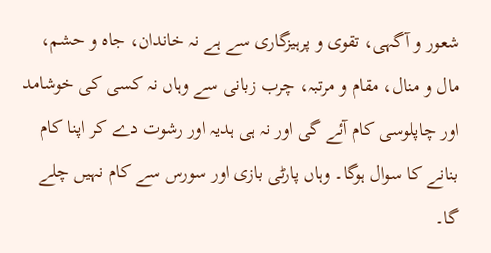شعور و آگہی، تقوی و پرہیزگاری سے ہے نہ خاندان، جاہ و حشم، مال و منال، مقام و مرتبہ، چرب زبانی سے وہاں نہ کسی کی خوشامد اور چاپلوسی کام آئے گی اور نہ ہی ہدیہ اور رشوت دے کر اپنا کام بنانے کا سوال ہوگا۔ وہاں پارٹی بازی اور سورس سے کام نہیں چلے گا۔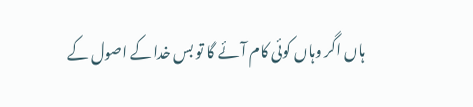ہاں اگر وہاں کوئی کام آئے گا تو بس خدا کے اصول کے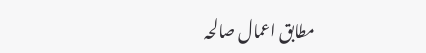مطابق اعمال صالحہ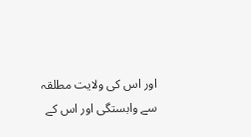اور اس کی ولایت مطلقہ سے وابستگی اور اس کے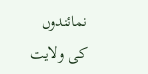نمائندوں کی ولایت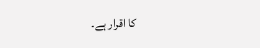کا اقرار ہے۔